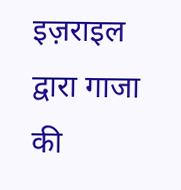इज़राइल द्वारा गाजा की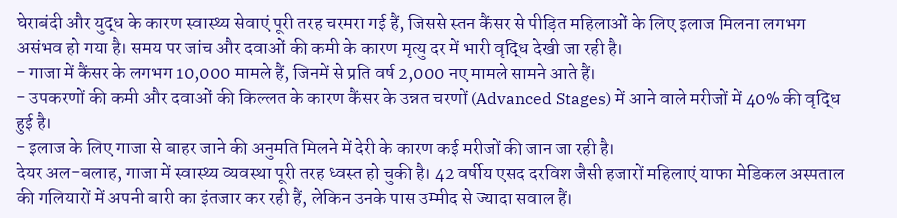घेराबंदी और युद्ध के कारण स्वास्थ्य सेवाएं पूरी तरह चरमरा गई हैं, जिससे स्तन कैंसर से पीड़ित महिलाओं के लिए इलाज मिलना लगभग असंभव हो गया है। समय पर जांच और दवाओं की कमी के कारण मृत्यु दर में भारी वृद्धि देखी जा रही है।
- गाजा में कैंसर के लगभग 10,000 मामले हैं, जिनमें से प्रति वर्ष 2,000 नए मामले सामने आते हैं।
- उपकरणों की कमी और दवाओं की किल्लत के कारण कैंसर के उन्नत चरणों (Advanced Stages) में आने वाले मरीजों में 40% की वृद्धि हुई है।
- इलाज के लिए गाजा से बाहर जाने की अनुमति मिलने में देरी के कारण कई मरीजों की जान जा रही है।
देयर अल-बलाह, गाजा में स्वास्थ्य व्यवस्था पूरी तरह ध्वस्त हो चुकी है। 42 वर्षीय एसद दरविश जैसी हजारों महिलाएं याफा मेडिकल अस्पताल की गलियारों में अपनी बारी का इंतजार कर रही हैं, लेकिन उनके पास उम्मीद से ज्यादा सवाल हैं।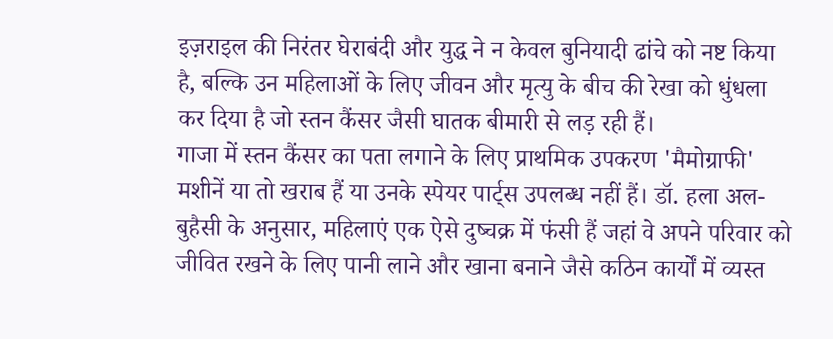इज़राइल की निरंतर घेराबंदी और युद्ध ने न केवल बुनियादी ढांचे को नष्ट किया है, बल्कि उन महिलाओं के लिए जीवन और मृत्यु के बीच की रेखा को धुंधला कर दिया है जो स्तन कैंसर जैसी घातक बीमारी से लड़ रही हैं।
गाजा में स्तन कैंसर का पता लगाने के लिए प्राथमिक उपकरण 'मैमोग्राफी' मशीनें या तो खराब हैं या उनके स्पेयर पार्ट्स उपलब्ध नहीं हैं। डॉ. हला अल-बुहैसी के अनुसार, महिलाएं एक ऐसे दुष्चक्र में फंसी हैं जहां वे अपने परिवार को जीवित रखने के लिए पानी लाने और खाना बनाने जैसे कठिन कार्यों में व्यस्त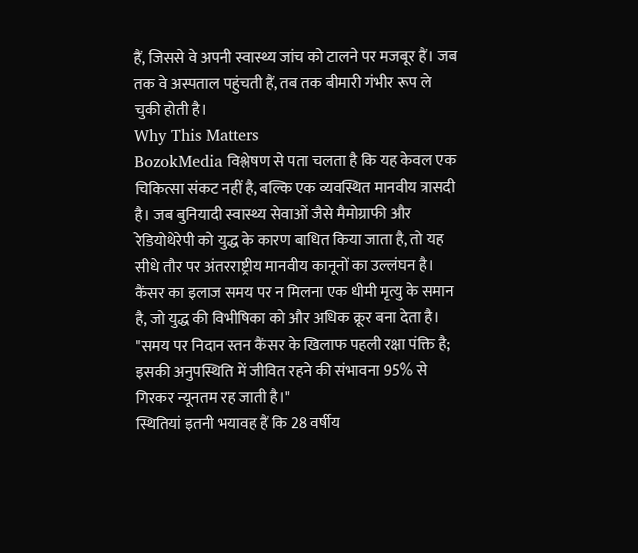हैं, जिससे वे अपनी स्वास्थ्य जांच को टालने पर मजबूर हैं। जब तक वे अस्पताल पहुंचती हैं, तब तक बीमारी गंभीर रूप ले चुकी होती है।
Why This Matters
BozokMedia विश्लेषण से पता चलता है कि यह केवल एक चिकित्सा संकट नहीं है, बल्कि एक व्यवस्थित मानवीय त्रासदी है। जब बुनियादी स्वास्थ्य सेवाओं जैसे मैमोग्राफी और रेडियोथेरेपी को युद्ध के कारण बाधित किया जाता है, तो यह सीधे तौर पर अंतरराष्ट्रीय मानवीय कानूनों का उल्लंघन है। कैंसर का इलाज समय पर न मिलना एक धीमी मृत्यु के समान है, जो युद्ध की विभीषिका को और अधिक क्रूर बना देता है।
"समय पर निदान स्तन कैंसर के खिलाफ पहली रक्षा पंक्ति है; इसकी अनुपस्थिति में जीवित रहने की संभावना 95% से गिरकर न्यूनतम रह जाती है।"
स्थितियां इतनी भयावह हैं कि 28 वर्षीय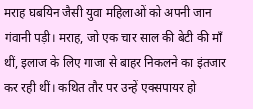मराह घबयिन जैसी युवा महिलाओं को अपनी जान गंवानी पड़ी। मराह, जो एक चार साल की बेटी की माँ थीं, इलाज के लिए गाजा से बाहर निकलने का इंतजार कर रही थीं। कथित तौर पर उन्हें एक्सपायर हो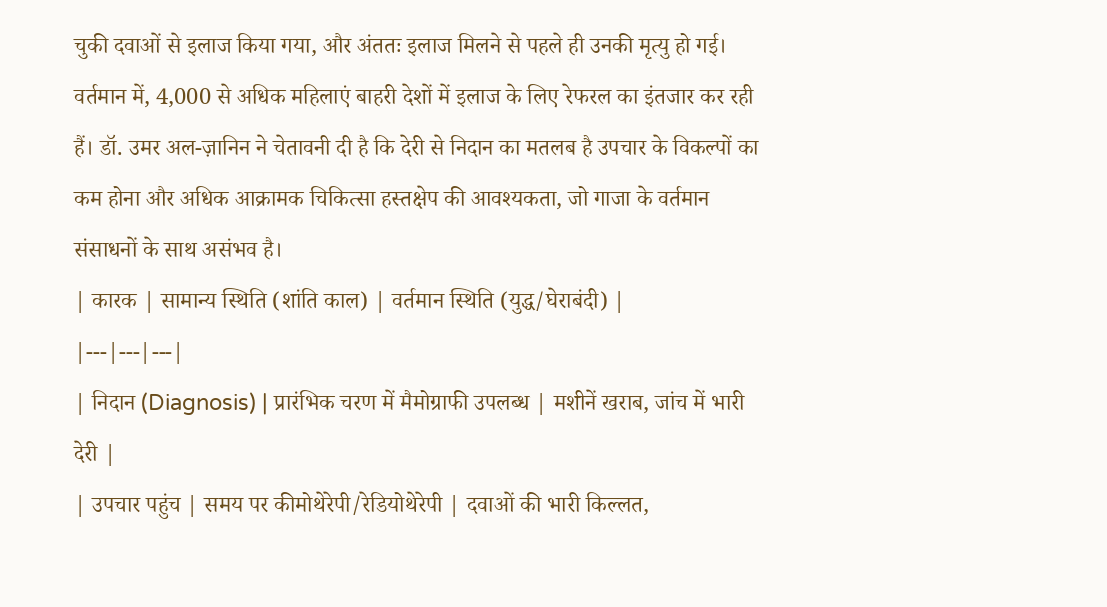चुकी दवाओं से इलाज किया गया, और अंततः इलाज मिलने से पहले ही उनकी मृत्यु हो गई।
वर्तमान में, 4,000 से अधिक महिलाएं बाहरी देशों में इलाज के लिए रेफरल का इंतजार कर रही हैं। डॉ. उमर अल-ज़ानिन ने चेतावनी दी है कि देरी से निदान का मतलब है उपचार के विकल्पों का कम होना और अधिक आक्रामक चिकित्सा हस्तक्षेप की आवश्यकता, जो गाजा के वर्तमान संसाधनों के साथ असंभव है।
| कारक | सामान्य स्थिति (शांति काल) | वर्तमान स्थिति (युद्ध/घेराबंदी) |
|---|---|---|
| निदान (Diagnosis) | प्रारंभिक चरण में मैमोग्राफी उपलब्ध | मशीनें खराब, जांच में भारी देरी |
| उपचार पहुंच | समय पर कीमोथेरेपी/रेडियोथेरेपी | दवाओं की भारी किल्लत,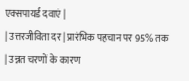एक्सपायर्ड दवाएं |
| उत्तरजीविता दर | प्रारंभिक पहचान पर 95% तक | उन्नत चरणों के कारण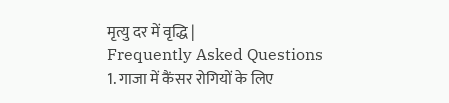मृत्यु दर में वृद्धि |
Frequently Asked Questions
1. गाजा में कैंसर रोगियों के लिए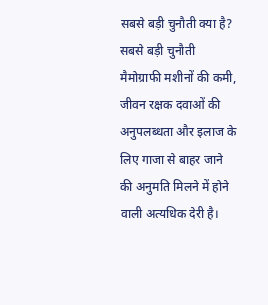सबसे बड़ी चुनौती क्या है?
सबसे बड़ी चुनौती मैमोग्राफी मशीनों की कमी, जीवन रक्षक दवाओं की अनुपलब्धता और इलाज के लिए गाजा से बाहर जाने की अनुमति मिलने में होने वाली अत्यधिक देरी है।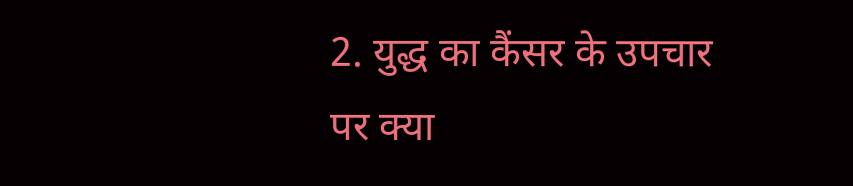2. युद्ध का कैंसर के उपचार पर क्या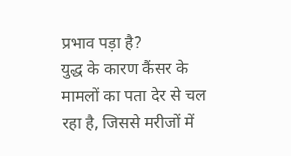प्रभाव पड़ा है?
युद्ध के कारण कैंसर के मामलों का पता देर से चल रहा है, जिससे मरीजों में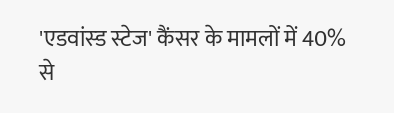'एडवांस्ड स्टेज' कैंसर के मामलों में 40% से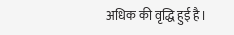अधिक की वृद्धि हुई है।